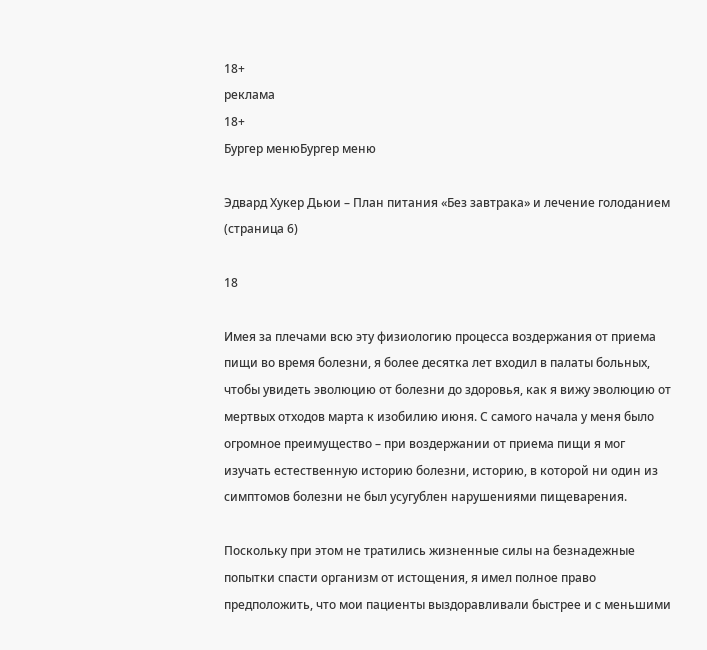18+
реклама
18+
Бургер менюБургер меню

Эдвард Хукер Дьюи – План питания «Без завтрака» и лечение голоданием (страница 6)

18

Имея за плечами всю эту физиологию процесса воздержания от приема пищи во время болезни, я более десятка лет входил в палаты больных, чтобы увидеть эволюцию от болезни до здоровья, как я вижу эволюцию от мертвых отходов марта к изобилию июня. С самого начала у меня было огромное преимущество – при воздержании от приема пищи я мог изучать естественную историю болезни, историю, в которой ни один из симптомов болезни не был усугублен нарушениями пищеварения.

Поскольку при этом не тратились жизненные силы на безнадежные попытки спасти организм от истощения, я имел полное право предположить, что мои пациенты выздоравливали быстрее и с меньшими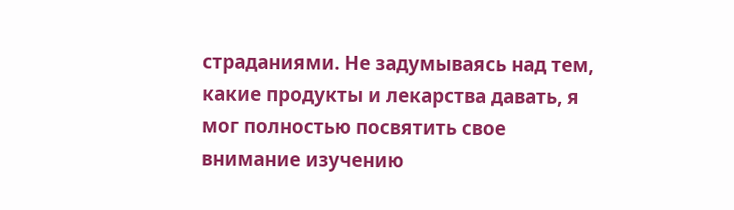страданиями. Не задумываясь над тем, какие продукты и лекарства давать, я мог полностью посвятить свое внимание изучению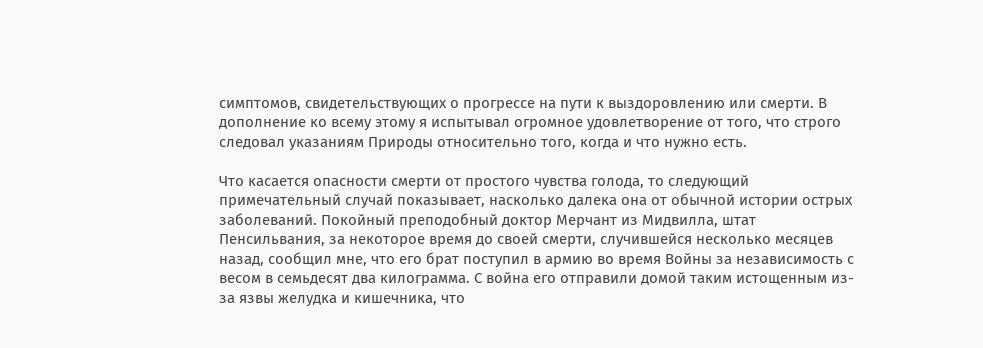симптомов, свидетельствующих о прогрессе на пути к выздоровлению или смерти. В дополнение ко всему этому я испытывал огромное удовлетворение от того, что строго следовал указаниям Природы относительно того, когда и что нужно есть.

Что касается опасности смерти от простого чувства голода, то следующий примечательный случай показывает, насколько далека она от обычной истории острых заболеваний. Покойный преподобный доктор Мерчант из Мидвилла, штат Пенсильвания, за некоторое время до своей смерти, случившейся несколько месяцев назад, сообщил мне, что его брат поступил в армию во время Войны за независимость с весом в семьдесят два килограмма. С война его отправили домой таким истощенным из-за язвы желудка и кишечника, что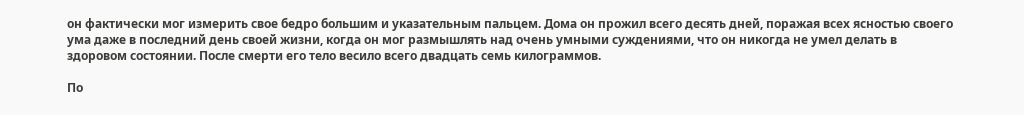он фактически мог измерить свое бедро большим и указательным пальцем. Дома он прожил всего десять дней, поражая всех ясностью своего ума даже в последний день своей жизни, когда он мог размышлять над очень умными суждениями, что он никогда не умел делать в здоровом состоянии. После смерти его тело весило всего двадцать семь килограммов.

По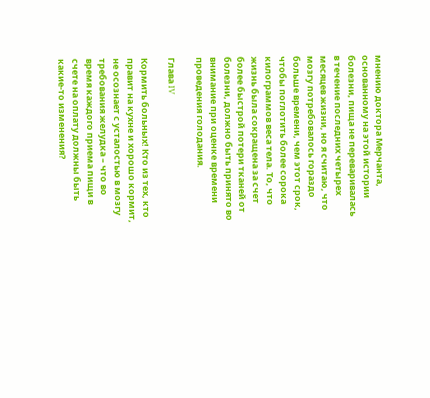мнению доктора Мерчанта, основанному на этой истории болезни, пища не переваривалась в течение последних четырех месяцев жизни, но я считаю, что мозгу потребовалось гораздо больше времени, чем этот срок, чтобы поглотить более сорока килограммов веса тела. То, что жизнь была сокращена за счет более быстрой потери тканей от болезни, должно быть принято во внимание при оценке времени проведения голодания.

Глава IV

Кормить больных! Кто из тех, кто правит на кухне и хорошо кормит, не осознает с усталостью в мозгу требования желудка – что во время каждого приема пищи в счете на оплату должны быть какие-то изменения?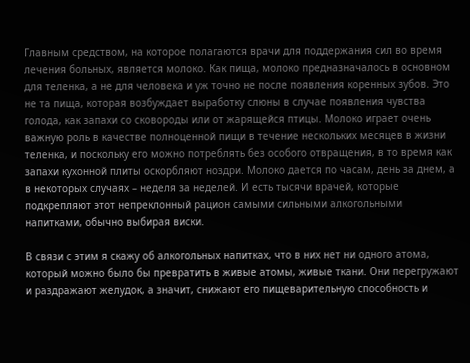Главным средством, на которое полагаются врачи для поддержания сил во время лечения больных, является молоко. Как пища, молоко предназначалось в основном для теленка, а не для человека и уж точно не после появления коренных зубов. Это не та пища, которая возбуждает выработку слюны в случае появления чувства голода, как запахи со сковороды или от жарящейся птицы. Молоко играет очень важную роль в качестве полноценной пищи в течение нескольких месяцев в жизни теленка, и поскольку его можно потреблять без особого отвращения, в то время как запахи кухонной плиты оскорбляют ноздри. Молоко дается по часам, день за днем, а в некоторых случаях – неделя за неделей. И есть тысячи врачей, которые подкрепляют этот непреклонный рацион самыми сильными алкогольными напитками, обычно выбирая виски.

В связи с этим я скажу об алкогольных напитках, что в них нет ни одного атома, который можно было бы превратить в живые атомы, живые ткани. Они перегружают и раздражают желудок, а значит, снижают его пищеварительную способность и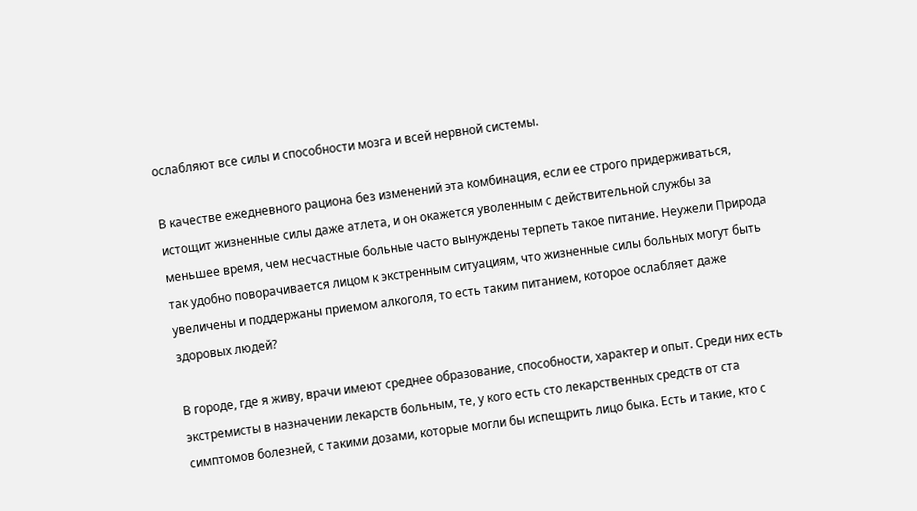ослабляют все силы и способности мозга и всей нервной системы.

В качестве ежедневного рациона без изменений эта комбинация, если ее строго придерживаться, истощит жизненные силы даже атлета, и он окажется уволенным с действительной службы за меньшее время, чем несчастные больные часто вынуждены терпеть такое питание. Неужели Природа так удобно поворачивается лицом к экстренным ситуациям, что жизненные силы больных могут быть увеличены и поддержаны приемом алкоголя, то есть таким питанием, которое ослабляет даже здоровых людей?

В городе, где я живу, врачи имеют среднее образование, способности, характер и опыт. Среди них есть экстремисты в назначении лекарств больным, те, у кого есть сто лекарственных средств от ста симптомов болезней, с такими дозами, которые могли бы испещрить лицо быка. Есть и такие, кто с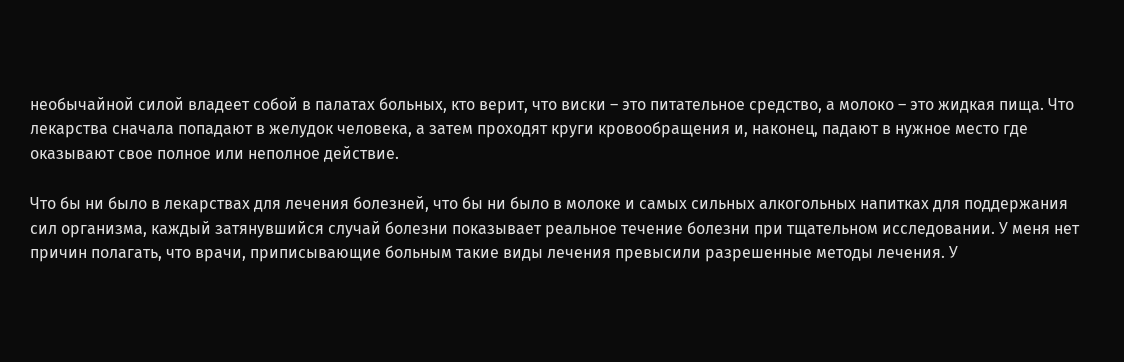необычайной силой владеет собой в палатах больных, кто верит, что виски – это питательное средство, а молоко – это жидкая пища. Что лекарства сначала попадают в желудок человека, а затем проходят круги кровообращения и, наконец, падают в нужное место где оказывают свое полное или неполное действие.

Что бы ни было в лекарствах для лечения болезней, что бы ни было в молоке и самых сильных алкогольных напитках для поддержания сил организма, каждый затянувшийся случай болезни показывает реальное течение болезни при тщательном исследовании. У меня нет причин полагать, что врачи, приписывающие больным такие виды лечения превысили разрешенные методы лечения. У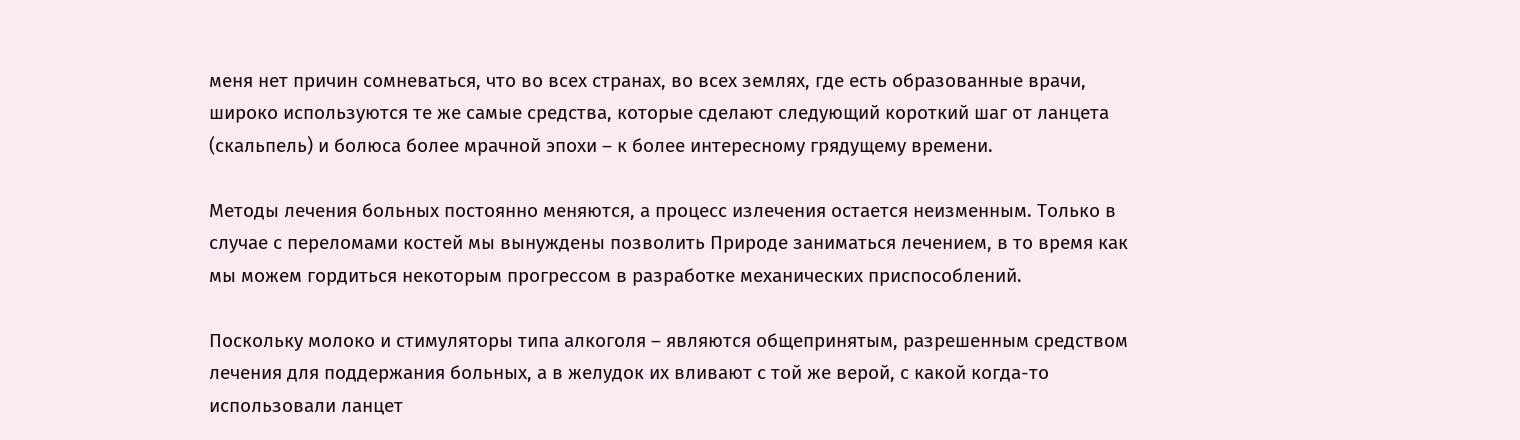меня нет причин сомневаться, что во всех странах, во всех землях, где есть образованные врачи, широко используются те же самые средства, которые сделают следующий короткий шаг от ланцета (скальпель) и болюса более мрачной эпохи – к более интересному грядущему времени.

Методы лечения больных постоянно меняются, а процесс излечения остается неизменным. Только в случае с переломами костей мы вынуждены позволить Природе заниматься лечением, в то время как мы можем гордиться некоторым прогрессом в разработке механических приспособлений.

Поскольку молоко и стимуляторы типа алкоголя – являются общепринятым, разрешенным средством лечения для поддержания больных, а в желудок их вливают с той же верой, с какой когда-то использовали ланцет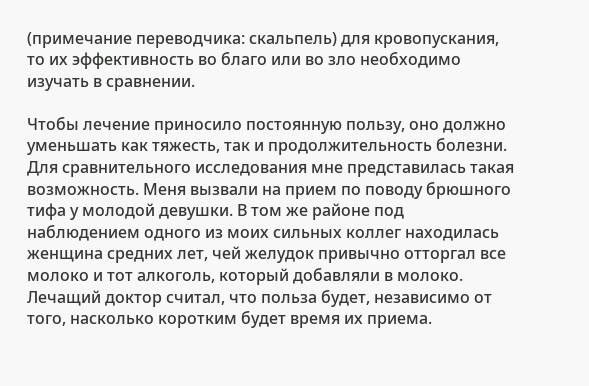(примечание переводчика: скальпель) для кровопускания, то их эффективность во благо или во зло необходимо изучать в сравнении.

Чтобы лечение приносило постоянную пользу, оно должно уменьшать как тяжесть, так и продолжительность болезни. Для сравнительного исследования мне представилась такая возможность. Меня вызвали на прием по поводу брюшного тифа у молодой девушки. В том же районе под наблюдением одного из моих сильных коллег находилась женщина средних лет, чей желудок привычно отторгал все молоко и тот алкоголь, который добавляли в молоко. Лечащий доктор считал, что польза будет, независимо от того, насколько коротким будет время их приема.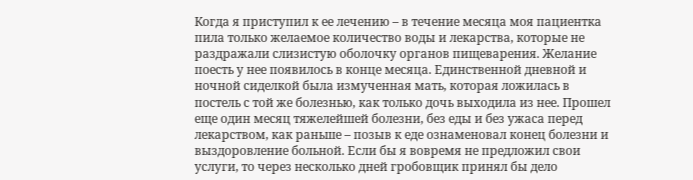Когда я приступил к ее лечению – в течение месяца моя пациентка пила только желаемое количество воды и лекарства, которые не раздражали слизистую оболочку органов пищеварения. Желание поесть у нее появилось в конце месяца. Единственной дневной и ночной сиделкой была измученная мать, которая ложилась в постель с той же болезнью, как только дочь выходила из нее. Прошел еще один месяц тяжелейшей болезни, без еды и без ужаса перед лекарством, как раньше – позыв к еде ознаменовал конец болезни и выздоровление больной. Если бы я вовремя не предложил свои услуги, то через несколько дней гробовщик принял бы дело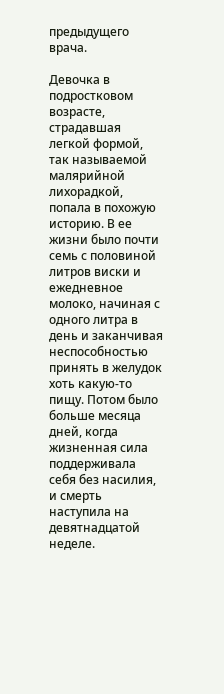предыдущего врача.

Девочка в подростковом возрасте, страдавшая легкой формой, так называемой малярийной лихорадкой, попала в похожую историю. В ее жизни было почти семь с половиной литров виски и ежедневное молоко, начиная с одного литра в день и заканчивая неспособностью принять в желудок хоть какую-то пищу. Потом было больше месяца дней, когда жизненная сила поддерживала себя без насилия, и смерть наступила на девятнадцатой неделе.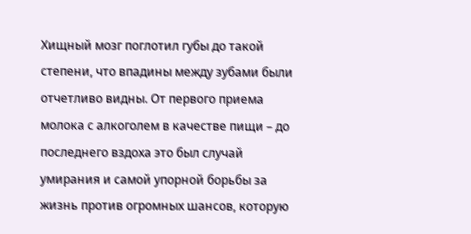Хищный мозг поглотил губы до такой степени, что впадины между зубами были отчетливо видны. От первого приема молока с алкоголем в качестве пищи – до последнего вздоха это был случай умирания и самой упорной борьбы за жизнь против огромных шансов, которую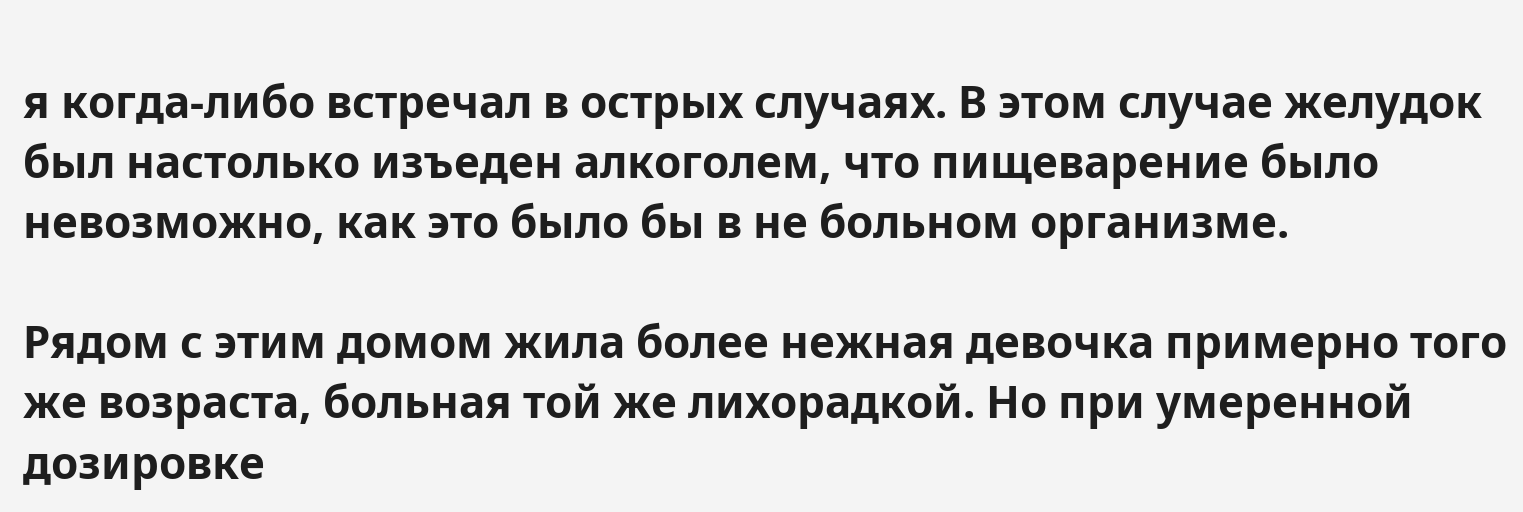я когда-либо встречал в острых случаях. В этом случае желудок был настолько изъеден алкоголем, что пищеварение было невозможно, как это было бы в не больном организме.

Рядом с этим домом жила более нежная девочка примерно того же возраста, больная той же лихорадкой. Но при умеренной дозировке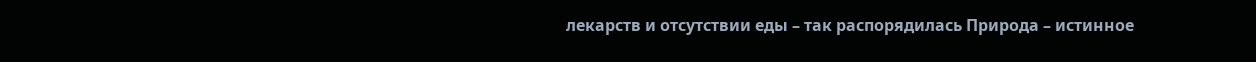лекарств и отсутствии еды – так распорядилась Природа – истинное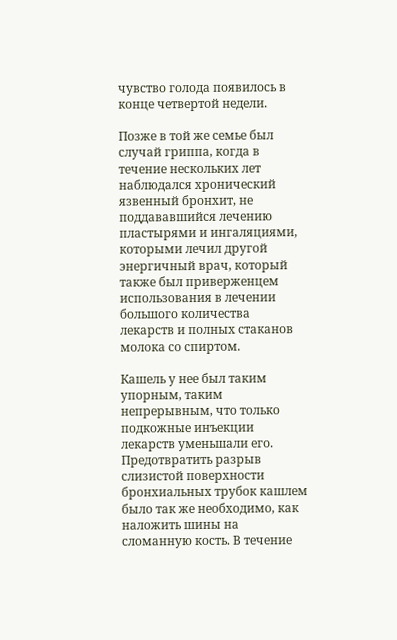чувство голода появилось в конце четвертой недели.

Позже в той же семье был случай гриппа, когда в течение нескольких лет наблюдался хронический язвенный бронхит, не поддававшийся лечению пластырями и ингаляциями, которыми лечил другой энергичный врач, который также был приверженцем использования в лечении большого количества лекарств и полных стаканов молока со спиртом.

Кашель у нее был таким упорным, таким непрерывным, что только подкожные инъекции лекарств уменьшали его. Предотвратить разрыв слизистой поверхности бронхиальных трубок кашлем было так же необходимо, как наложить шины на сломанную кость. В течение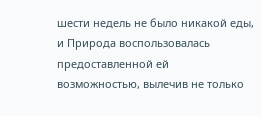шести недель не было никакой еды, и Природа воспользовалась предоставленной ей возможностью, вылечив не только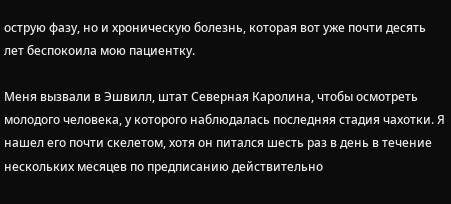острую фазу, но и хроническую болезнь, которая вот уже почти десять лет беспокоила мою пациентку.

Меня вызвали в Эшвилл, штат Северная Каролина, чтобы осмотреть молодого человека, у которого наблюдалась последняя стадия чахотки. Я нашел его почти скелетом, хотя он питался шесть раз в день в течение нескольких месяцев по предписанию действительно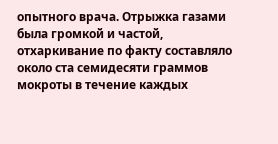опытного врача. Отрыжка газами была громкой и частой, отхаркивание по факту составляло около ста семидесяти граммов мокроты в течение каждых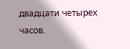двадцати четырех часов.